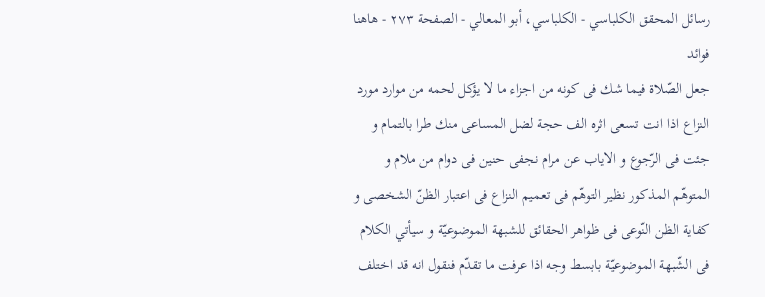رسائل المحقق الكلباسي - الكلباسي، أبو المعالي - الصفحة ٢٧٣ - هاهنا فوائد
جعل الصّلاة فيما شك فى كونه من اجزاء ما لا يؤكل لحمه من موارد مورد النزاع اذا انت تسعى اثره الف حجة لضل المساعى منك طرا بالتمام و جئت فى الرّجوع و الاياب عن مرام نجفى حنين فى دوام من ملام و المتوهّم المذكور نظير التوهّم فى تعميم النزاع فى اعتبار الظنّ الشخصى و كفاية الظن النّوعى فى ظواهر الحقائق للشبهة الموضوعيّة و سيأتي الكلام فى الشّبهة الموضوعيّة بابسط وجه اذا عرفت ما تقدّم فنقول انه قد اختلف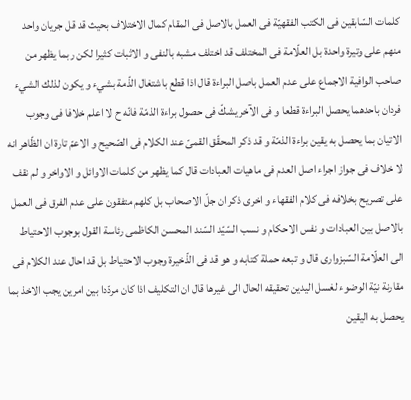كلمات السّابقين فى الكتب الفقهيّة فى العمل بالاصل فى المقام كمال الاختلاف بحيث قد قل جريان واحد منهم على وتيرة واحدة بل العلّامة فى المختلف قد اختلف مشبه بالنفى و الاثبات كثيرا لكن ربما يظهر من صاحب الوافية الاجماع على عدم العمل باصل البراءة قال اذا قطع باشتغال الذّمة بشيء و يكون لذلك الشيء فردان باحدهما يحصل البراءة قطعا و فى الآخر يشكّ فى حصول براءة الذمّة فانّه ح لا اعلم خلافا فى وجوب الاتيان بما يحصل به يقين براءة الذمّة و قد ذكر المحقّق القمىّ عند الكلام فى الصّحيح و الاعمّ تارة ان الظّاهر انه لا خلاف فى جواز اجراء اصل العدم فى ماهيات العبادات قال كما يظهر من كلمات الاوائل و الاواخر و لم نقف على تصريح بخلافه فى كلام الفقهاء و اخرى ذكر ان جلّ الاصحاب بل كلهم متفقون على عدم الفرق فى العمل بالاصل بين العبادات و نفس الاحكام و نسب السّيّد السّند المحسن الكاظمى رئاسة القول بوجوب الاحتياط الى العلّامة السّبزوارى قال و تبعه حملة كتابه و هو قد فى الذّخيرة وجوب الاحتياط بل قد احال عند الكلام فى مقارنة نيّة الوضوء لغسل اليدين تحقيقه الحال الى غيرها قال ان التكليف اذا كان مردّدا بين امرين يجب الاخذ بما يحصل به اليقين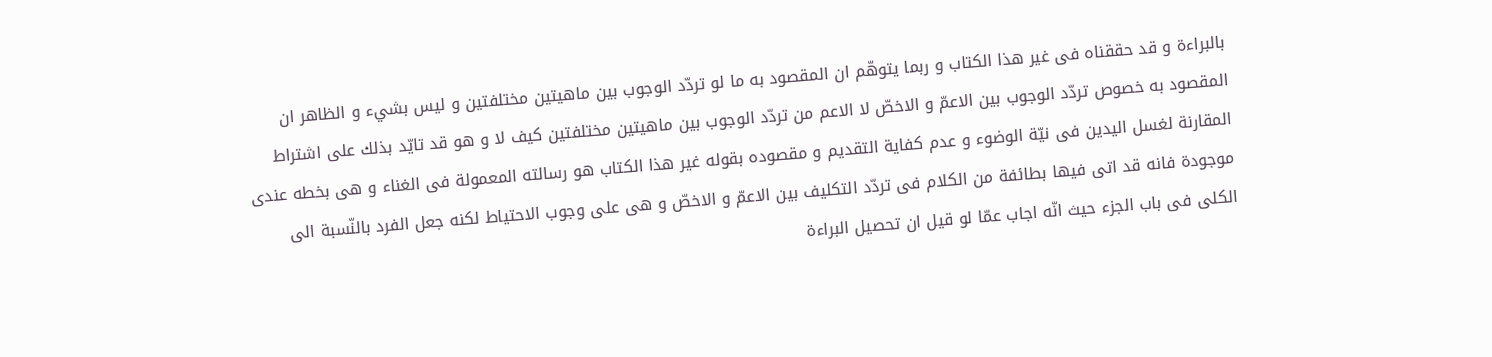بالبراءة و قد حققناه فى غير هذا الكتاب و ربما يتوهّم ان المقصود به ما لو تردّد الوجوب بين ماهيتين مختلفتين و ليس بشيء و الظاهر ان المقصود به خصوص تردّد الوجوب بين الاعمّ و الاخصّ لا الاعم من تردّد الوجوب بين ماهيتين مختلفتين كيف لا و هو قد تايّد بذلك على اشتراط المقارنة لغسل اليدين فى نيّة الوضوء و عدم كفاية التقديم و مقصوده بقوله غير هذا الكتاب هو رسالته المعمولة فى الغناء و هى بخطه عندى موجودة فانه قد اتى فيها بطائفة من الكلام فى تردّد التكليف بين الاعمّ و الاخصّ و هى على وجوب الاحتياط لكنه جعل الفرد بالنّسبة الى الكلى فى باب الجزء حيث انّه اجاب عمّا لو قيل ان تحصيل البراءة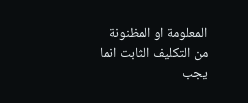المعلومة او المظنونة من التكليف الثابت انما يجب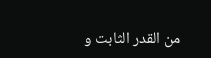من القدر الثابت و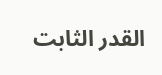القدر الثابت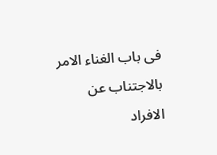فى باب الغناء الامر بالاجتناب عن الافراد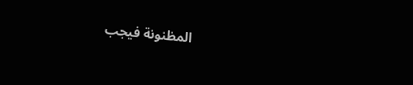المظنونة فيجب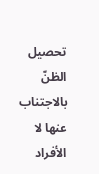تحصيل الظنّ بالاجتناب عنها لا الأفراد